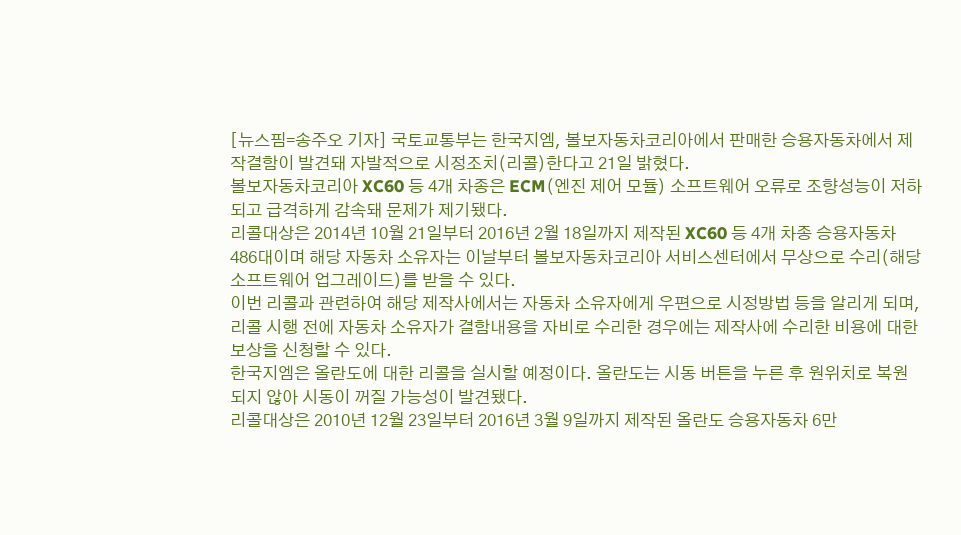[뉴스핌=송주오 기자] 국토교통부는 한국지엠, 볼보자동차코리아에서 판매한 승용자동차에서 제작결함이 발견돼 자발적으로 시정조치(리콜)한다고 21일 밝혔다.
볼보자동차코리아 XC60 등 4개 차종은 ECM(엔진 제어 모듈) 소프트웨어 오류로 조향성능이 저하되고 급격하게 감속돼 문제가 제기됐다.
리콜대상은 2014년 10월 21일부터 2016년 2월 18일까지 제작된 XC60 등 4개 차종 승용자동차 486대이며 해당 자동차 소유자는 이날부터 볼보자동차코리아 서비스센터에서 무상으로 수리(해당 소프트웨어 업그레이드)를 받을 수 있다.
이번 리콜과 관련하여 해당 제작사에서는 자동차 소유자에게 우편으로 시정방법 등을 알리게 되며, 리콜 시행 전에 자동차 소유자가 결함내용을 자비로 수리한 경우에는 제작사에 수리한 비용에 대한 보상을 신청할 수 있다.
한국지엠은 올란도에 대한 리콜을 실시할 예정이다. 올란도는 시동 버튼을 누른 후 원위치로 복원되지 않아 시동이 꺼질 가능성이 발견됐다.
리콜대상은 2010년 12월 23일부터 2016년 3월 9일까지 제작된 올란도 승용자동차 6만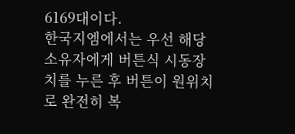6169대이다.
한국지엠에서는 우선 해당 소유자에게 버튼식 시동장치를 누른 후 버튼이 원위치로 완전히 복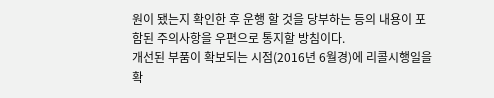원이 됐는지 확인한 후 운행 할 것을 당부하는 등의 내용이 포함된 주의사항을 우편으로 통지할 방침이다.
개선된 부품이 확보되는 시점(2016년 6월경)에 리콜시행일을 확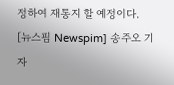정하여 재통지 할 예정이다.
[뉴스핌 Newspim] 송주오 기자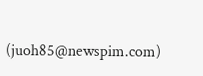(juoh85@newspim.com)